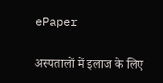ePaper

अस्पतालों में इलाज के लिए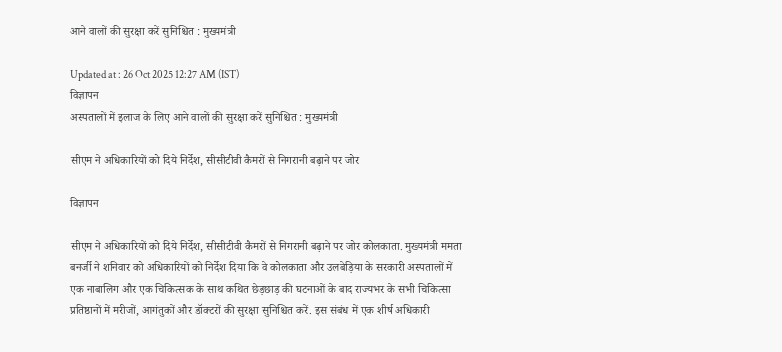आने वालों की सुरक्षा करें सुनिश्चित : मुख्यमंत्री

Updated at : 26 Oct 2025 12:27 AM (IST)
विज्ञापन
अस्पतालों में इलाज के लिए आने वालों की सुरक्षा करें सुनिश्चित : मुख्यमंत्री

सीएम ने अधिकारियों को दिये निर्देश, सीसीटीवी कैमरों से निगरानी बढ़ाने पर जोर

विज्ञापन

सीएम ने अधिकारियों को दिये निर्देश, सीसीटीवी कैमरों से निगरानी बढ़ाने पर जोर कोलकाता. मुख्यमंत्री ममता बनर्जी ने शनिवार को अधिकारियों को निर्देश दिया कि वे कोलकाता और उलबेड़िया के सरकारी अस्पतालों में एक नाबालिग और एक चिकित्सक के साथ कथित छेड़छाड़ की घटनाओं के बाद राज्यभर के सभी चिकित्सा प्रतिष्ठानों में मरीजों, आगंतुकों और डॉक्टरों की सुरक्षा सुनिश्चित करें. इस संबंध में एक शीर्ष अधिकारी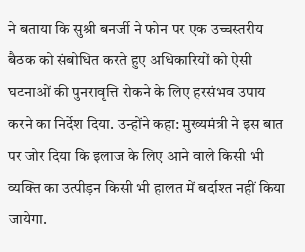ने बताया कि सुश्री बनर्जी ने फोन पर एक उच्चस्तरीय बैठक को संबोधित करते हुए अधिकारियों को ऐसी घटनाओं की पुनरावृत्ति रोकने के लिए हरसंभव उपाय करने का निर्देश दिया. उन्होंने कहा: मुख्यमंत्री ने इस बात पर जोर दिया कि इलाज के लिए आने वाले किसी भी व्यक्ति का उत्पीड़न किसी भी हालत में बर्दाश्त नहीं किया जायेगा.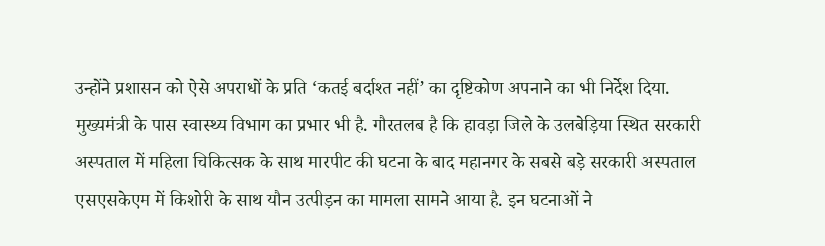उन्होंने प्रशासन को ऐसे अपराधों के प्रति ‘कतई बर्दाश्त नहीं’ का दृष्टिकोण अपनाने का भी निर्देश दिया. मुख्यमंत्री के पास स्वास्थ्य विभाग का प्रभार भी है. गौरतलब है कि हावड़ा जिले के उलबेड़िया स्थित सरकारी अस्पताल में महिला चिकित्सक के साथ मारपीट की घटना के बाद महानगर के सबसे बड़े सरकारी अस्पताल एसएसकेएम में किशोरी के साथ यौन उत्पीड़न का मामला सामने आया है. इन घटनाओं ने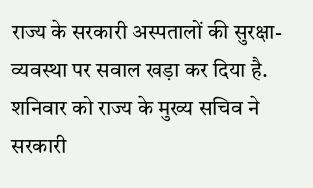राज्य के सरकारी अस्पतालों की सुरक्षा-व्यवस्था पर सवाल खड़ा कर दिया है. शनिवार को राज्य के मुख्य सचिव ने सरकारी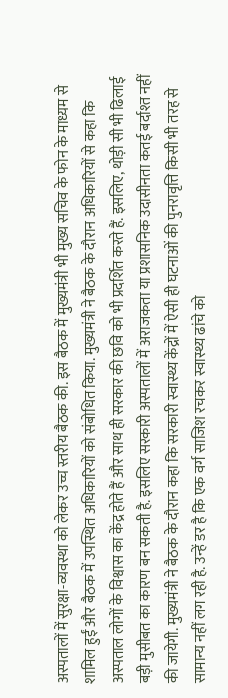अस्पतालों में सुरक्षा-व्यवस्था को लेकर उच्च स्तरीय बैठक की. इस बैठक में मुख्यमंत्री भी मुख्य सचिव के फोन के माध्यम से शामिल हुईं और बैठक में उपस्थित अधिकारियों को संबोधित किया. मुख्यमंत्री ने बैठक के दौरान अधिकारियों से कहा कि अस्पताल लोगों के विश्वास का केंद्र होते हैं और साथ ही सरकार की छवि को भी प्रदर्शित करते हैं. इसलिए, थोड़ी सी भी ढिलाई बड़ी मुसीबत का कारण बन सकती है. इसलिए सरकारी अस्पतालों में अराजकता या प्रशासनिक उदासीनता कतई बर्दाश्त नहीं की जायेगी. मुख्यमंत्री ने बैठक के दौरान कहा कि सरकारी स्वास्थ्य केंद्रों में ऐसी ही घटनाओं की पुनरावृत्ति किसी भी तरह से सामान्य नहीं लग रही है. उन्हें डर है कि एक वर्ग साजिश रचकर स्वास्थ्य ढांचे को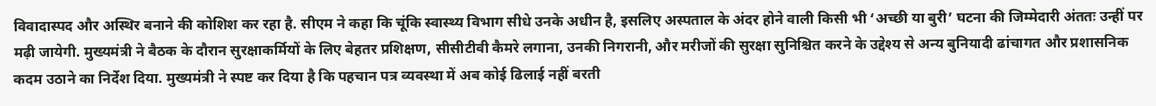विवादास्पद और अस्थिर बनाने की कोशिश कर रहा है. सीएम ने कहा कि चूंकि स्वास्थ्य विभाग सीधे उनके अधीन है, इसलिए अस्पताल के अंदर होने वाली किसी भी ‘अच्छी या बुरी’ घटना की जिम्मेदारी अंततः उन्हीं पर मढ़ी जायेगी. मुख्यमंत्री ने बैठक के दौरान सुरक्षाकर्मियों के लिए बेहतर प्रशिक्षण, सीसीटीवी कैमरे लगाना, उनकी निगरानी, और मरीजों की सुरक्षा सुनिश्चित करने के उद्देश्य से अन्य बुनियादी ढांचागत और प्रशासनिक कदम उठाने का निर्देश दिया. मुख्यमंत्री ने स्पष्ट कर दिया है कि पहचान पत्र व्यवस्था में अब कोई ढिलाई नहीं बरती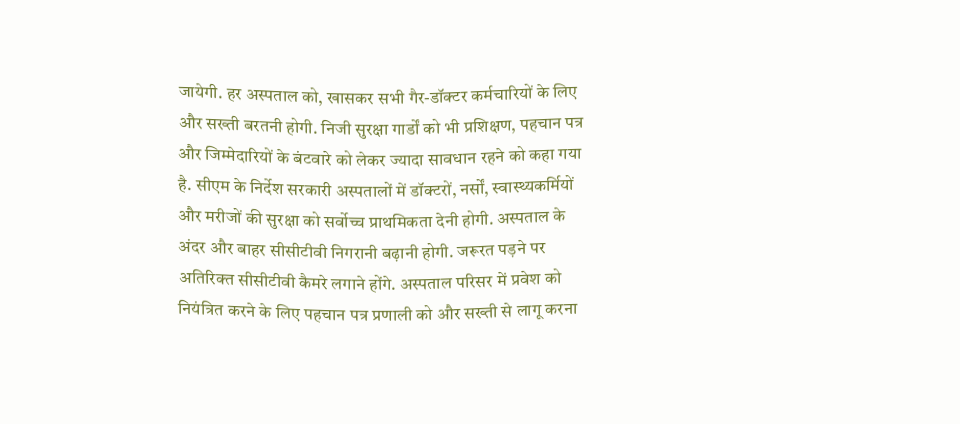जायेगी. हर अस्पताल को, खासकर सभी गैर-डॉक्टर कर्मचारियों के लिए और सख्ती बरतनी होगी. निजी सुरक्षा गार्डों को भी प्रशिक्षण, पहचान पत्र और जिम्मेदारियों के बंटवारे को लेकर ज्यादा सावधान रहने को कहा गया है. सीएम के निर्देश सरकारी अस्पतालों में डॉक्टरों, नर्सों, स्वास्थ्यकर्मियों और मरीजों की सुरक्षा को सर्वोच्च प्राथमिकता देनी होगी. अस्पताल के अंदर और बाहर सीसीटीवी निगरानी बढ़ानी होगी. जरूरत पड़ने पर अतिरिक्त सीसीटीवी कैमरे लगाने होंगे. अस्पताल परिसर में प्रवेश को नियंत्रित करने के लिए पहचान पत्र प्रणाली को और सख्ती से लागू करना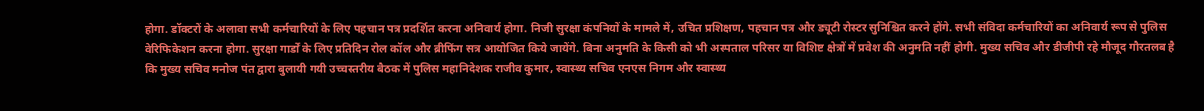होगा. डॉक्टरों के अलावा सभी कर्मचारियों के लिए पहचान पत्र प्रदर्शित करना अनिवार्य होगा. निजी सुरक्षा कंपनियों के मामले में, उचित प्रशिक्षण, पहचान पत्र और ड्यूटी रोस्टर सुनिश्चित करने होंगे. सभी संविदा कर्मचारियों का अनिवार्य रूप से पुलिस वेरिफिकेशन करना होगा. सुरक्षा गार्डों के लिए प्रतिदिन रोल कॉल और ब्रीफिंग सत्र आयोजित किये जायेंगे. बिना अनुमति के किसी को भी अस्पताल परिसर या विशिष्ट क्षेत्रों में प्रवेश की अनुमति नहीं होगी. मुख्य सचिव और डीजीपी रहे मौजूद गौरतलब है कि मुख्य सचिव मनोज पंत द्वारा बुलायी गयी उच्चस्तरीय बैठक में पुलिस महानिदेशक राजीव कुमार, स्वास्थ्य सचिव एनएस निगम और स्वास्थ्य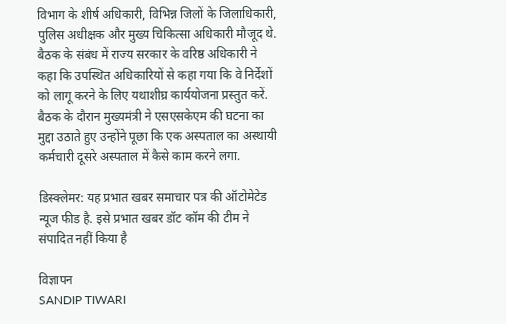विभाग के शीर्ष अधिकारी, विभिन्न जिलों के जिलाधिकारी, पुलिस अधीक्षक और मुख्य चिकित्सा अधिकारी मौजूद थे. बैठक के संबंध में राज्य सरकार के वरिष्ठ अधिकारी ने कहा कि उपस्थित अधिकारियों से कहा गया कि वे निर्देशों को लागू करने के लिए यथाशीघ्र कार्ययोजना प्रस्तुत करें. बैठक के दौरान मुख्यमंत्री ने एसएसकेएम की घटना का मुद्दा उठाते हुए उन्होंने पूछा कि एक अस्पताल का अस्थायी कर्मचारी दूसरे अस्पताल में कैसे काम करने लगा.

डिस्क्लेमर: यह प्रभात खबर समाचार पत्र की ऑटोमेटेड न्यूज फीड है. इसे प्रभात खबर डॉट कॉम की टीम ने संपादित नहीं किया है

विज्ञापन
SANDIP TIWARI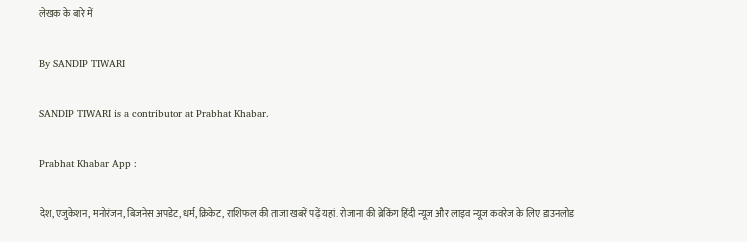लेखक के बारे में

By SANDIP TIWARI

SANDIP TIWARI is a contributor at Prabhat Khabar.

Prabhat Khabar App :

देश, एजुकेशन, मनोरंजन, बिजनेस अपडेट, धर्म, क्रिकेट, राशिफल की ताजा खबरें पढ़ें यहां. रोजाना की ब्रेकिंग हिंदी न्यूज और लाइव न्यूज कवरेज के लिए डाउनलोड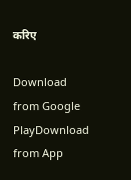करिए

Download from Google PlayDownload from App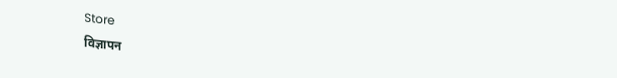Store
विज्ञापन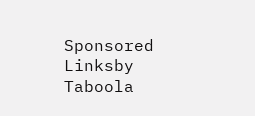Sponsored Linksby Taboola